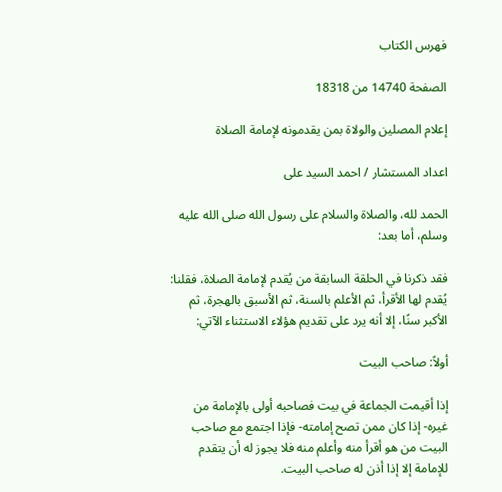فهرس الكتاب

الصفحة 14740 من 18318

إعلام المصلين والولاة بمن يقدمونه لإمامة الصلاة

اعداد المستشار / احمد السيد على

الحمد لله، والصلاة والسلام على رسول الله صلى الله عليه وسلم، أما بعد:

فقد ذكرنا في الحلقة السابقة من يُقدم لإمامة الصلاة، فقلنا: يُقدم لها الأقرأ، ثم الأعلم بالسنة، ثم الأسبق بالهجرة، ثم الأكبر سنًا، إلا أنه يرد على تقديم هؤلاء الاستثناء الآتي:

أولاً: صاحب البيت

إذا أقيمت الجماعة في بيت فصاحبه أولى بالإمامة من غيره- إذا كان ممن تصح إمامته- فإذا اجتمع مع صاحب البيت من هو أقرأ منه وأعلم منه فلا يجوز له أن يتقدم للإمامة إلا إذا أذن له صاحب البيت.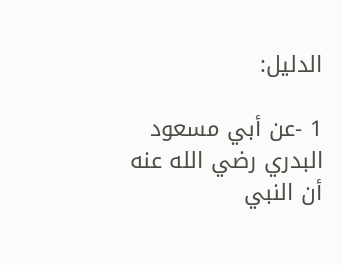الدليل:

1 -عن أبي مسعود البدري رضي الله عنه أن النبي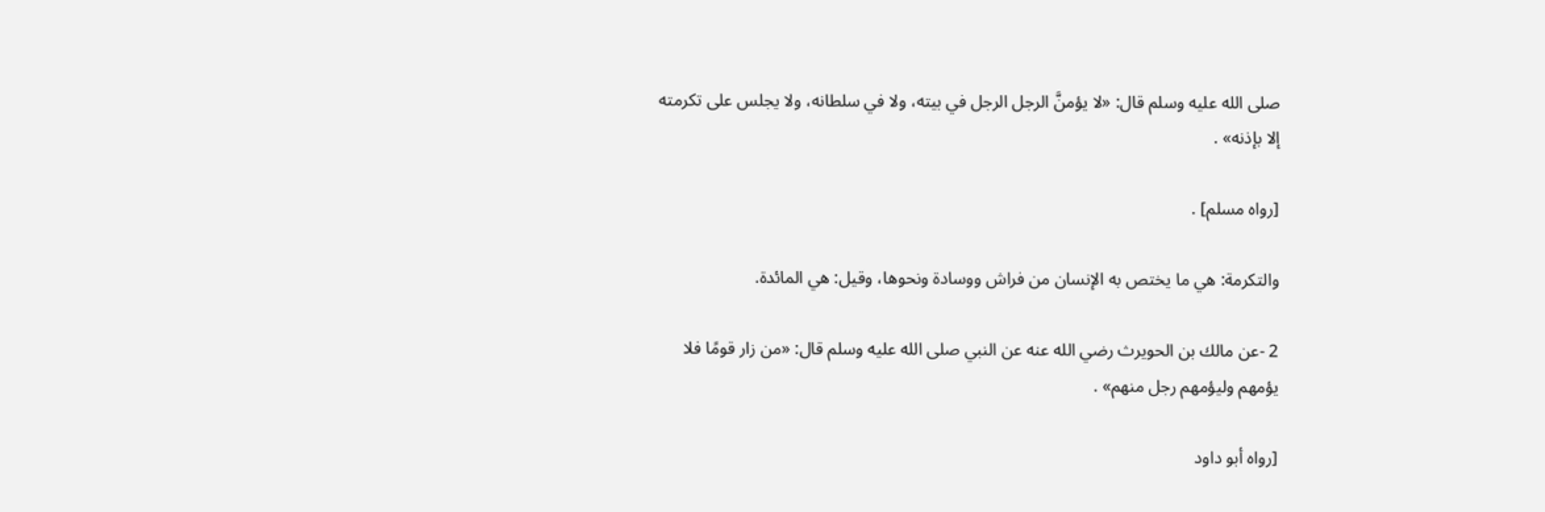صلى الله عليه وسلم قال: «لا يؤمنَّ الرجل الرجل في بيته، ولا في سلطانه، ولا يجلس على تكرمته إلا بإذنه» .

[رواه مسلم] .

والتكرمة: هي ما يختص به الإنسان من فراش ووسادة ونحوها، وقيل: هي المائدة.

2 -عن مالك بن الحويرث رضي الله عنه عن النبي صلى الله عليه وسلم قال: «من زار قومًا فلا يؤمهم وليؤمهم رجل منهم» .

[رواه أبو داود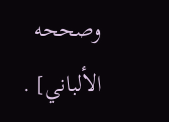وصححه الألباني] .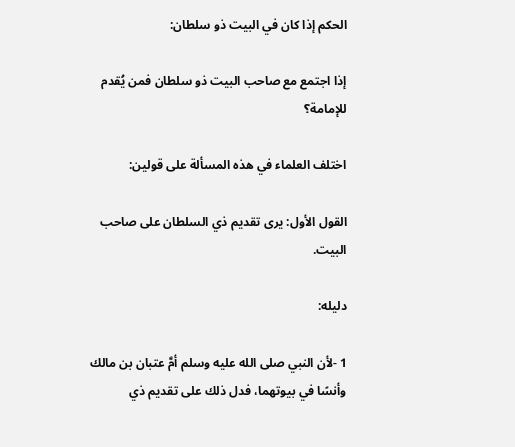الحكم إذا كان في البيت ذو سلطان:

إذا اجتمع مع صاحب البيت ذو سلطان فمن يُقدم للإمامة؟

اختلف العلماء في هذه المسألة على قولين:

القول الأول: يرى تقديم ذي السلطان على صاحب البيت.

دليله:

1 -لأن النبي صلى الله عليه وسلم أمَّ عتبان بن مالك وأنسًا في بيوتهما، فدل ذلك على تقديم ذي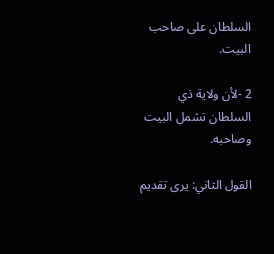السلطان على صاحب البيت.

2 -لأن ولاية ذي السلطان تشمل البيت وصاحبه.

القول الثاني: يرى تقديم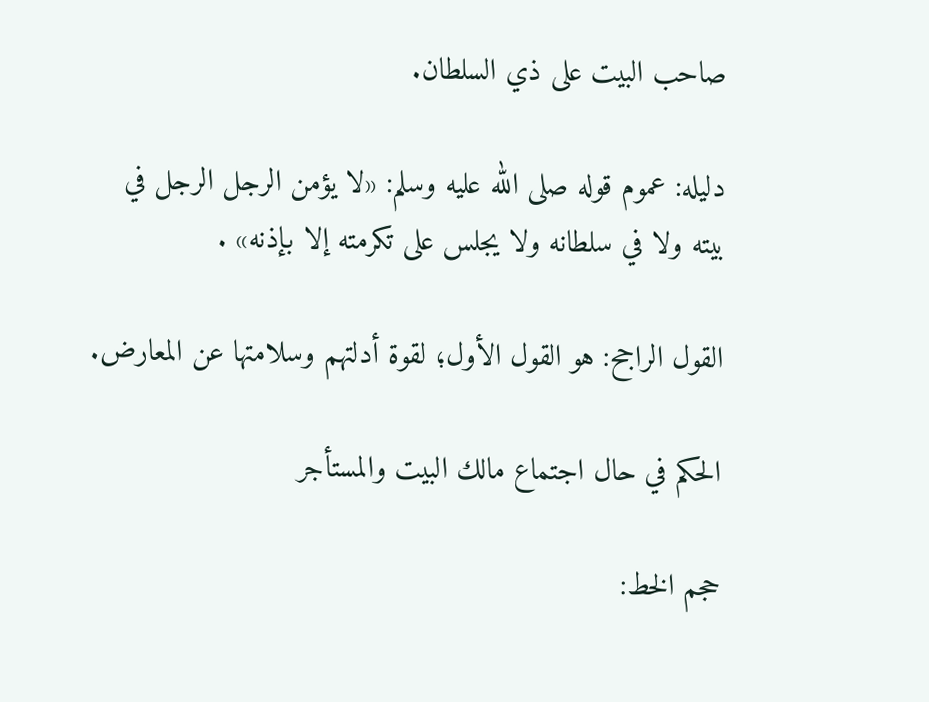صاحب البيت على ذي السلطان.

دليله: عموم قوله صلى الله عليه وسلم: «لا يؤمن الرجل الرجل في بيته ولا في سلطانه ولا يجلس على تكرمته إلا بإذنه» .

القول الراجح: هو القول الأول؛ لقوة أدلتهم وسلامتها عن المعارض.

الحكم في حال اجتماع مالك البيت والمستأجر

حجم الخط: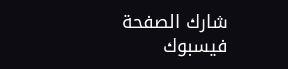شارك الصفحة
فيسبوك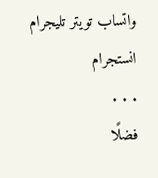واتساب تويتر تليجرام انستجرام
. . .
فضلًا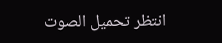انتظر تحميل الصوت